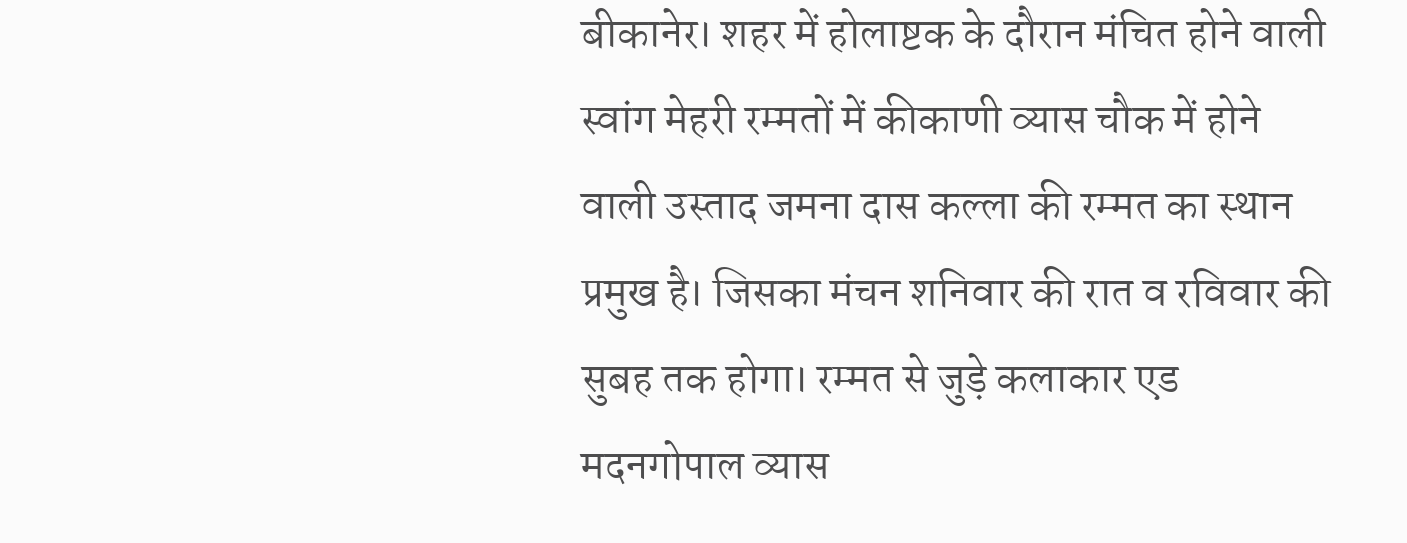बीकानेर। शहर में होलाष्टक के दौरान मंचित होने वाली स्वांग मेहरी रम्मतों में कीकाणी व्यास चौक में होने वाली उस्ताद जमना दास कल्ला की रम्मत का स्थान प्रमुख है। जिसका मंचन शनिवार की रात व रविवार की सुबह तक होगा। रम्मत से जुड़े कलाकार एड मदनगोपाल व्यास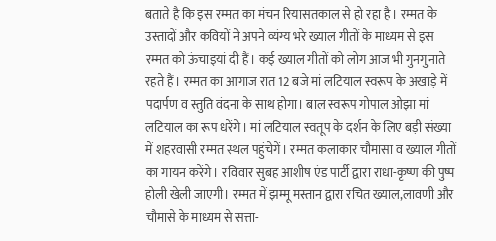बताते है कि इस रम्मत का मंचन रियासतकाल से हो रहा है। रम्मत के उस्तादों और कवियों ने अपने व्यंग्य भरे ख्याल गीतों के माध्यम से इस रम्मत को ऊंचाइयां दी हैं। कई ख्याल गीतों को लोग आज भी गुनगुनाते रहते हैं। रम्मत का आगाज रात 12 बजे मां लटियाल स्वरूप के अखाड़े में पदार्पण व स्तुति वंदना के साथ होगा। बाल स्वरूप गोपाल ओझा मां लटियाल का रूप धरेंगे। मां लटियाल स्वतूप के दर्शन के लिए बड़ी संख्या में शहरवासी रम्मत स्थल पहुंचेगें। रम्मत कलाकार चौमासा व ख्याल गीतों का गायन करेंगे। रविवार सुबह आशीष एंड पार्टी द्वारा राधा-कृष्ण की पुष्प होली खेली जाएगी। रम्मत में झम्मू मस्तान द्वारा रचित ख्याल,लावणी और चौमासे के माध्यम से सत्ता-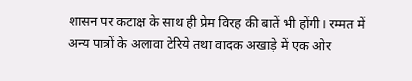शासन पर कटाक्ष के साथ ही प्रेम विरह की बातें भी होंगी। रम्मत में अन्य पात्रों के अलावा टेरिये तथा वादक अखाड़े में एक ओर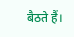बैठते हैं।